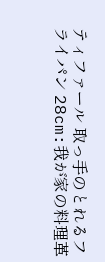ティファール 取っ手のとれるフライパン 28cm:我が家の料理革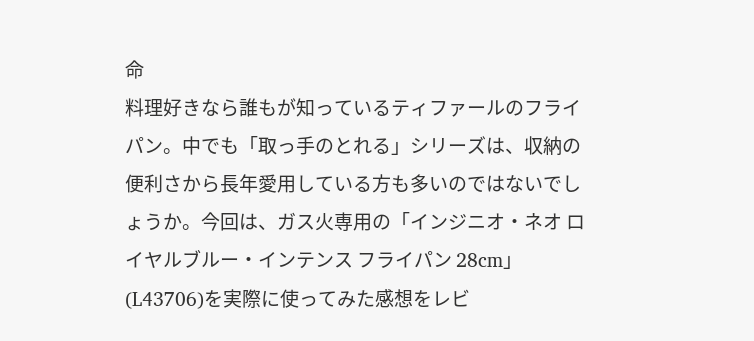命
料理好きなら誰もが知っているティファールのフライパン。中でも「取っ手のとれる」シリーズは、収納の便利さから長年愛用している方も多いのではないでしょうか。今回は、ガス火専用の「インジニオ・ネオ ロイヤルブルー・インテンス フライパン 28cm」(L43706)を実際に使ってみた感想をレビ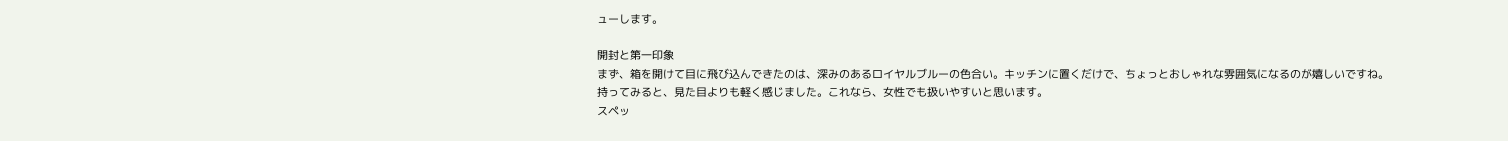ューします。

開封と第一印象
まず、箱を開けて目に飛び込んできたのは、深みのあるロイヤルブルーの色合い。キッチンに置くだけで、ちょっとおしゃれな雰囲気になるのが嬉しいですね。持ってみると、見た目よりも軽く感じました。これなら、女性でも扱いやすいと思います。
スペッ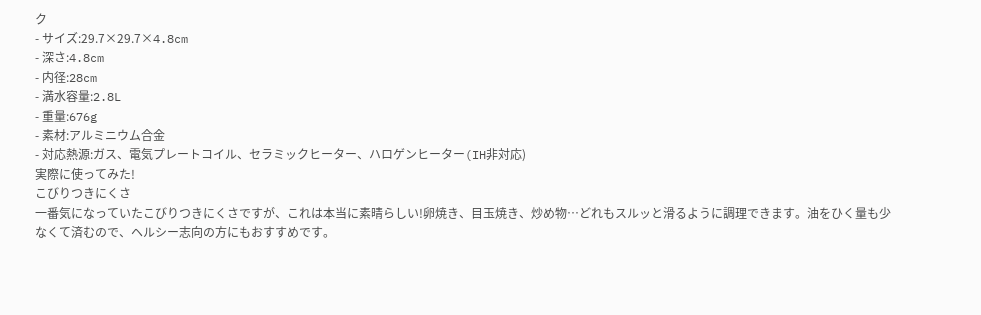ク
- サイズ:29.7×29.7×4.8cm
- 深さ:4.8cm
- 内径:28cm
- 満水容量:2.8L
- 重量:676g
- 素材:アルミニウム合金
- 対応熱源:ガス、電気プレートコイル、セラミックヒーター、ハロゲンヒーター(IH非対応)
実際に使ってみた!
こびりつきにくさ
一番気になっていたこびりつきにくさですが、これは本当に素晴らしい!卵焼き、目玉焼き、炒め物…どれもスルッと滑るように調理できます。油をひく量も少なくて済むので、ヘルシー志向の方にもおすすめです。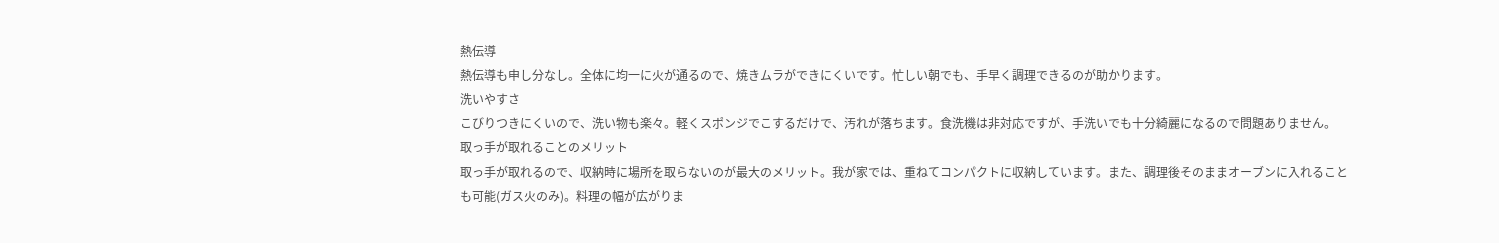熱伝導
熱伝導も申し分なし。全体に均一に火が通るので、焼きムラができにくいです。忙しい朝でも、手早く調理できるのが助かります。
洗いやすさ
こびりつきにくいので、洗い物も楽々。軽くスポンジでこするだけで、汚れが落ちます。食洗機は非対応ですが、手洗いでも十分綺麗になるので問題ありません。
取っ手が取れることのメリット
取っ手が取れるので、収納時に場所を取らないのが最大のメリット。我が家では、重ねてコンパクトに収納しています。また、調理後そのままオーブンに入れることも可能(ガス火のみ)。料理の幅が広がりま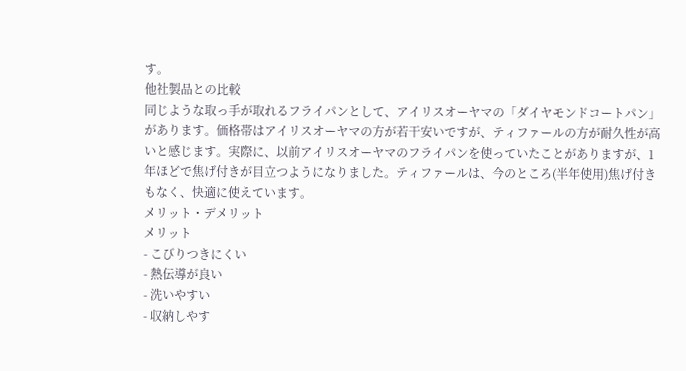す。
他社製品との比較
同じような取っ手が取れるフライパンとして、アイリスオーヤマの「ダイヤモンドコートパン」があります。価格帯はアイリスオーヤマの方が若干安いですが、ティファールの方が耐久性が高いと感じます。実際に、以前アイリスオーヤマのフライパンを使っていたことがありますが、1年ほどで焦げ付きが目立つようになりました。ティファールは、今のところ(半年使用)焦げ付きもなく、快適に使えています。
メリット・デメリット
メリット
- こびりつきにくい
- 熱伝導が良い
- 洗いやすい
- 収納しやす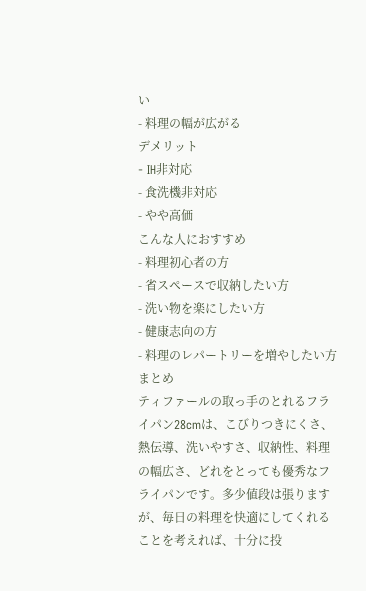い
- 料理の幅が広がる
デメリット
- IH非対応
- 食洗機非対応
- やや高価
こんな人におすすめ
- 料理初心者の方
- 省スペースで収納したい方
- 洗い物を楽にしたい方
- 健康志向の方
- 料理のレパートリーを増やしたい方
まとめ
ティファールの取っ手のとれるフライパン28cmは、こびりつきにくさ、熱伝導、洗いやすさ、収納性、料理の幅広さ、どれをとっても優秀なフライパンです。多少値段は張りますが、毎日の料理を快適にしてくれることを考えれば、十分に投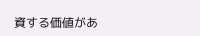資する価値があ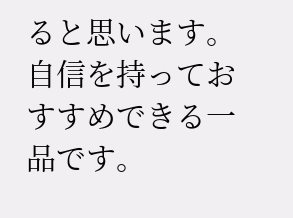ると思います。自信を持っておすすめできる一品です。